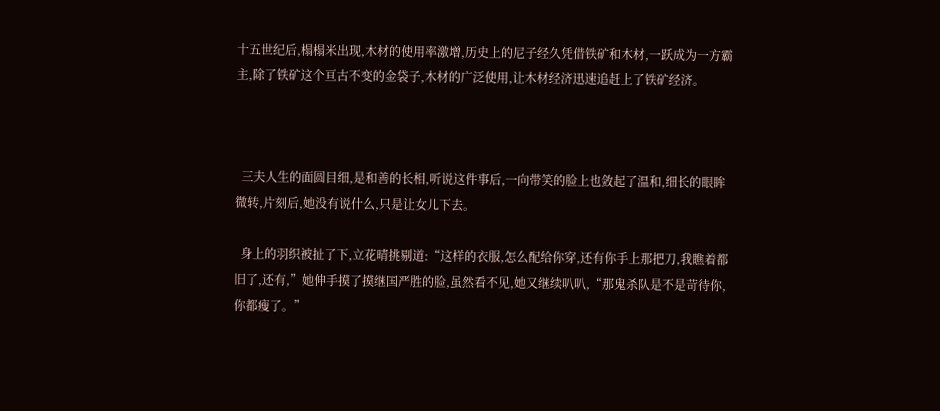十五世纪后,榻榻米出现,木材的使用率激增,历史上的尼子经久凭借铁矿和木材,一跃成为一方霸主,除了铁矿这个亘古不变的金袋子,木材的广泛使用,让木材经济迅速追赶上了铁矿经济。



  三夫人生的面圆目细,是和善的长相,听说这件事后,一向带笑的脸上也敛起了温和,细长的眼眸微转,片刻后,她没有说什么,只是让女儿下去。

  身上的羽织被扯了下,立花晴挑剔道:“这样的衣服,怎么配给你穿,还有你手上那把刀,我瞧着都旧了,还有,”她伸手摸了摸继国严胜的脸,虽然看不见,她又继续叭叭,“那鬼杀队是不是苛待你,你都瘦了。”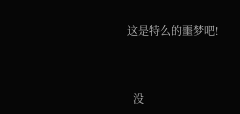这是特么的噩梦吧!



  没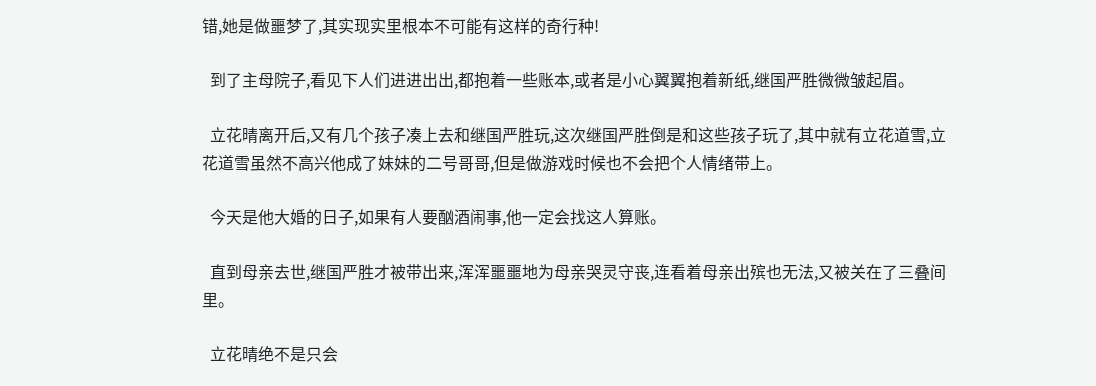错,她是做噩梦了,其实现实里根本不可能有这样的奇行种!

  到了主母院子,看见下人们进进出出,都抱着一些账本,或者是小心翼翼抱着新纸,继国严胜微微皱起眉。

  立花晴离开后,又有几个孩子凑上去和继国严胜玩,这次继国严胜倒是和这些孩子玩了,其中就有立花道雪,立花道雪虽然不高兴他成了妹妹的二号哥哥,但是做游戏时候也不会把个人情绪带上。

  今天是他大婚的日子,如果有人要酗酒闹事,他一定会找这人算账。

  直到母亲去世,继国严胜才被带出来,浑浑噩噩地为母亲哭灵守丧,连看着母亲出殡也无法,又被关在了三叠间里。

  立花晴绝不是只会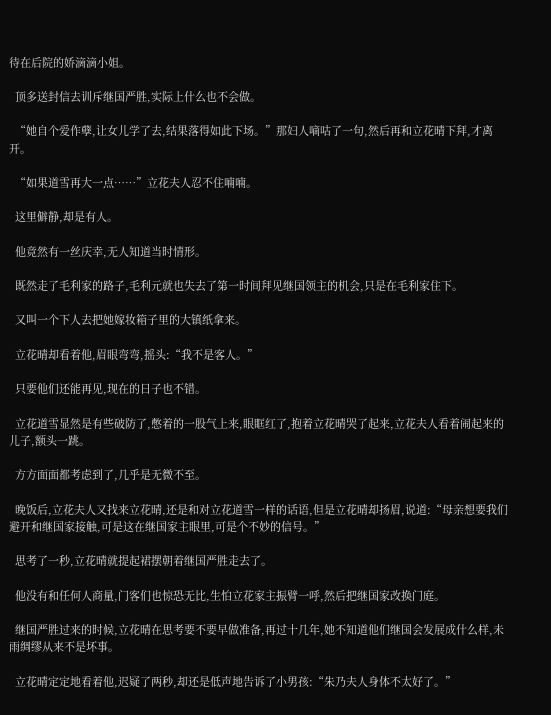待在后院的娇滴滴小姐。

  顶多送封信去训斥继国严胜,实际上什么也不会做。

  “她自个爱作孽,让女儿学了去,结果落得如此下场。”那妇人嘀咕了一句,然后再和立花晴下拜,才离开。

  “如果道雪再大一点……”立花夫人忍不住喃喃。

  这里僻静,却是有人。

  他竟然有一丝庆幸,无人知道当时情形。

  既然走了毛利家的路子,毛利元就也失去了第一时间拜见继国领主的机会,只是在毛利家住下。

  又叫一个下人去把她嫁妆箱子里的大镇纸拿来。

  立花晴却看着他,眉眼弯弯,摇头:“我不是客人。”

  只要他们还能再见,现在的日子也不错。

  立花道雪显然是有些破防了,憋着的一股气上来,眼眶红了,抱着立花晴哭了起来,立花夫人看着闹起来的儿子,额头一跳。

  方方面面都考虑到了,几乎是无微不至。

  晚饭后,立花夫人又找来立花晴,还是和对立花道雪一样的话语,但是立花晴却扬眉,说道:“母亲想要我们避开和继国家接触,可是这在继国家主眼里,可是个不妙的信号。”

  思考了一秒,立花晴就提起裙摆朝着继国严胜走去了。

  他没有和任何人商量,门客们也惊恐无比,生怕立花家主振臂一呼,然后把继国家改换门庭。

  继国严胜过来的时候,立花晴在思考要不要早做准备,再过十几年,她不知道他们继国会发展成什么样,未雨绸缪从来不是坏事。

  立花晴定定地看着他,迟疑了两秒,却还是低声地告诉了小男孩:“朱乃夫人身体不太好了。”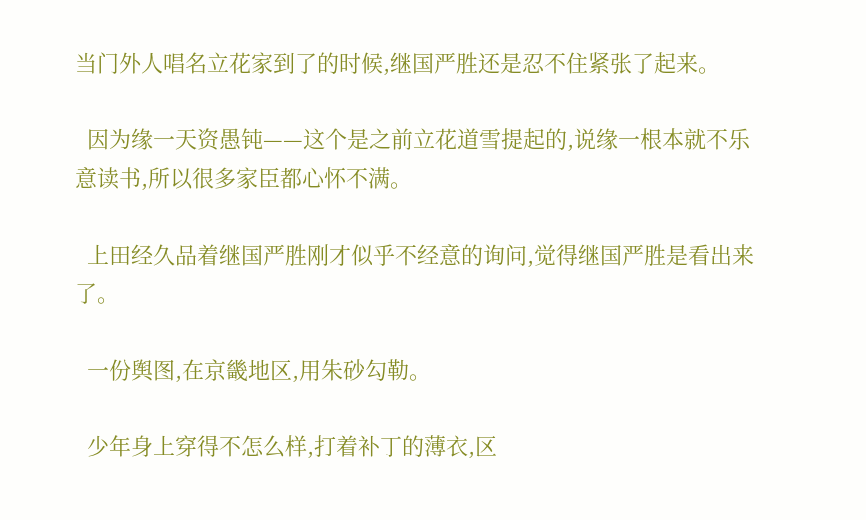当门外人唱名立花家到了的时候,继国严胜还是忍不住紧张了起来。

  因为缘一天资愚钝——这个是之前立花道雪提起的,说缘一根本就不乐意读书,所以很多家臣都心怀不满。

  上田经久品着继国严胜刚才似乎不经意的询问,觉得继国严胜是看出来了。

  一份舆图,在京畿地区,用朱砂勾勒。

  少年身上穿得不怎么样,打着补丁的薄衣,区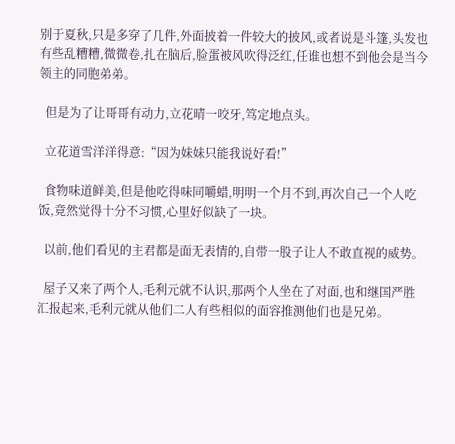别于夏秋,只是多穿了几件,外面披着一件较大的披风,或者说是斗篷,头发也有些乱糟糟,微微卷,扎在脑后,脸蛋被风吹得泛红,任谁也想不到他会是当今领主的同胞弟弟。

  但是为了让哥哥有动力,立花晴一咬牙,笃定地点头。

  立花道雪洋洋得意:“因为妹妹只能我说好看!”

  食物味道鲜美,但是他吃得味同嚼蜡,明明一个月不到,再次自己一个人吃饭,竟然觉得十分不习惯,心里好似缺了一块。

  以前,他们看见的主君都是面无表情的,自带一股子让人不敢直视的威势。

  屋子又来了两个人,毛利元就不认识,那两个人坐在了对面,也和继国严胜汇报起来,毛利元就从他们二人有些相似的面容推测他们也是兄弟。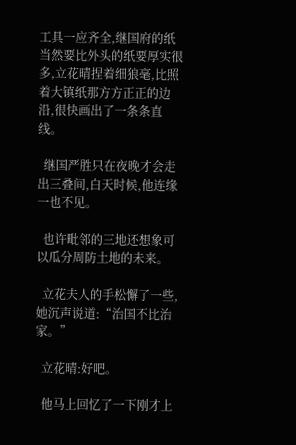工具一应齐全,继国府的纸当然要比外头的纸要厚实很多,立花晴捏着细狼毫,比照着大镇纸那方方正正的边沿,很快画出了一条条直线。

  继国严胜只在夜晚才会走出三叠间,白天时候,他连缘一也不见。

  也许毗邻的三地还想象可以瓜分周防土地的未来。

  立花夫人的手松懈了一些,她沉声说道:“治国不比治家。”

  立花晴:好吧。

  他马上回忆了一下刚才上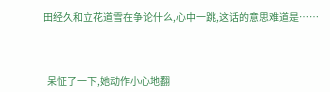田经久和立花道雪在争论什么,心中一跳,这话的意思难道是……



  呆怔了一下,她动作小心地翻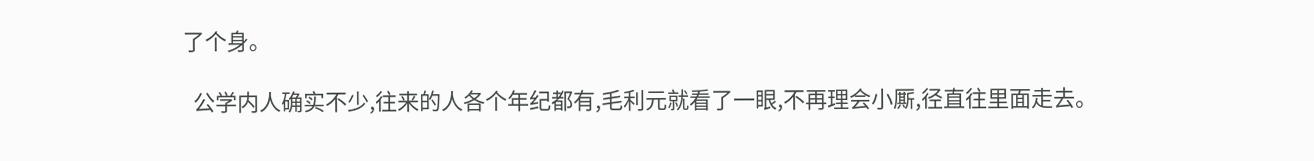了个身。

  公学内人确实不少,往来的人各个年纪都有,毛利元就看了一眼,不再理会小厮,径直往里面走去。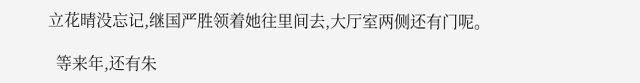立花晴没忘记,继国严胜领着她往里间去,大厅室两侧还有门呢。

  等来年,还有朱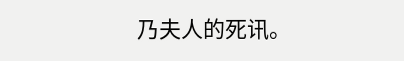乃夫人的死讯。